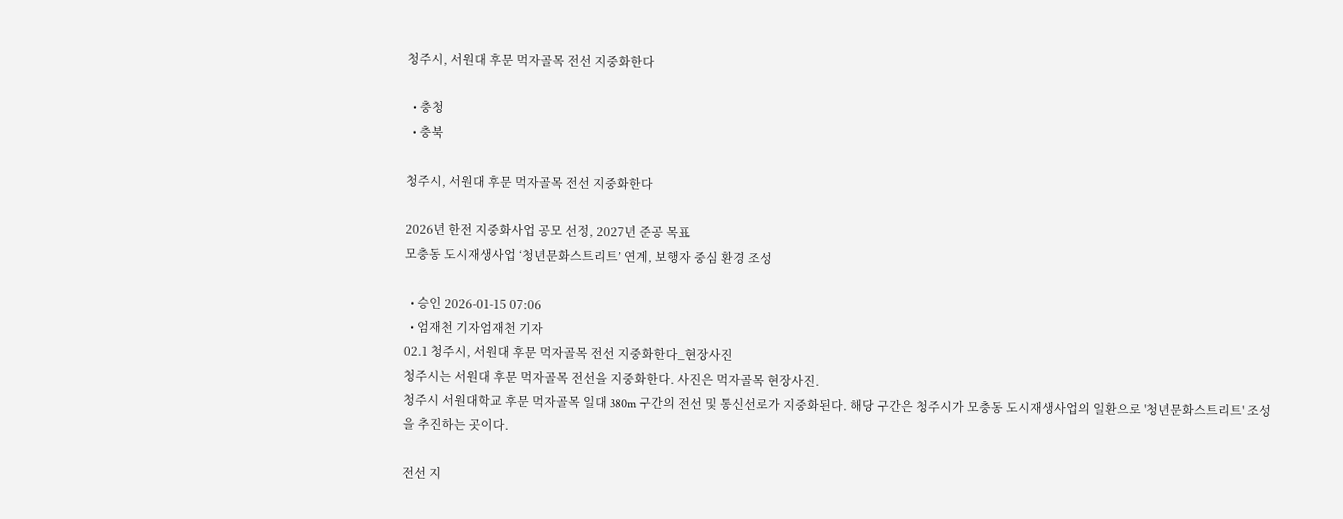청주시, 서원대 후문 먹자골목 전선 지중화한다

  • 충청
  • 충북

청주시, 서원대 후문 먹자골목 전선 지중화한다

2026년 한전 지중화사업 공모 선정, 2027년 준공 목표
모충동 도시재생사업 ‘청년문화스트리트’ 연계, 보행자 중심 환경 조성

  • 승인 2026-01-15 07:06
  • 엄재천 기자엄재천 기자
02.1 청주시, 서원대 후문 먹자골목 전선 지중화한다_현장사진
청주시는 서원대 후문 먹자골목 전선을 지중화한다. 사진은 먹자골목 현장사진.
청주시 서원대학교 후문 먹자골목 일대 380m 구간의 전선 및 통신선로가 지중화된다. 해당 구간은 청주시가 모충동 도시재생사업의 일환으로 '청년문화스트리트' 조성을 추진하는 곳이다.

전선 지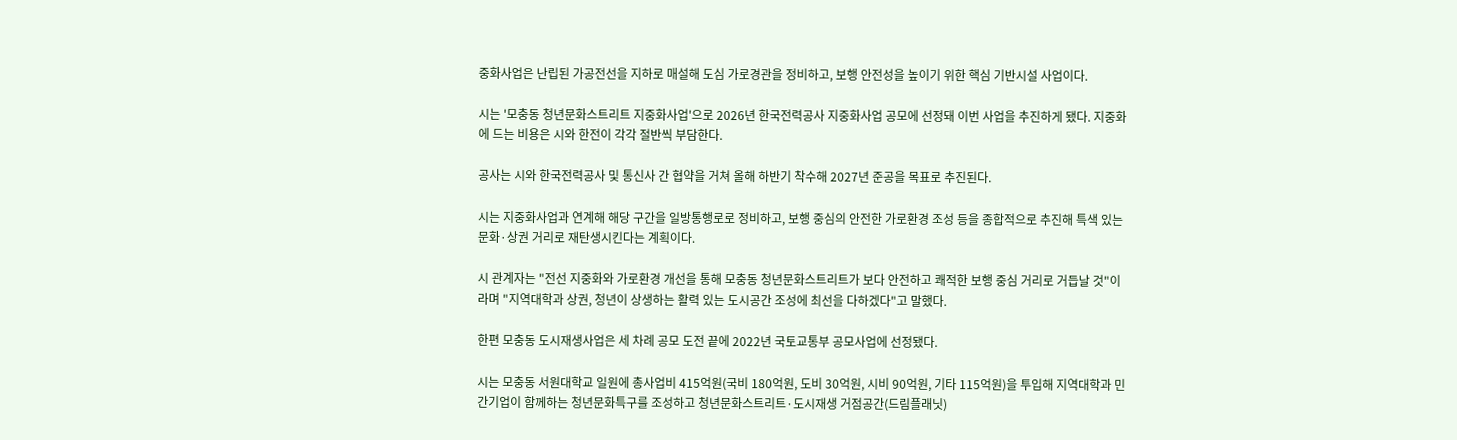중화사업은 난립된 가공전선을 지하로 매설해 도심 가로경관을 정비하고, 보행 안전성을 높이기 위한 핵심 기반시설 사업이다.

시는 '모충동 청년문화스트리트 지중화사업'으로 2026년 한국전력공사 지중화사업 공모에 선정돼 이번 사업을 추진하게 됐다. 지중화에 드는 비용은 시와 한전이 각각 절반씩 부담한다.

공사는 시와 한국전력공사 및 통신사 간 협약을 거쳐 올해 하반기 착수해 2027년 준공을 목표로 추진된다.

시는 지중화사업과 연계해 해당 구간을 일방통행로로 정비하고, 보행 중심의 안전한 가로환경 조성 등을 종합적으로 추진해 특색 있는 문화·상권 거리로 재탄생시킨다는 계획이다.

시 관계자는 "전선 지중화와 가로환경 개선을 통해 모충동 청년문화스트리트가 보다 안전하고 쾌적한 보행 중심 거리로 거듭날 것"이라며 "지역대학과 상권, 청년이 상생하는 활력 있는 도시공간 조성에 최선을 다하겠다"고 말했다.

한편 모충동 도시재생사업은 세 차례 공모 도전 끝에 2022년 국토교통부 공모사업에 선정됐다.

시는 모충동 서원대학교 일원에 총사업비 415억원(국비 180억원, 도비 30억원, 시비 90억원, 기타 115억원)을 투입해 지역대학과 민간기업이 함께하는 청년문화특구를 조성하고 청년문화스트리트·도시재생 거점공간(드림플래닛)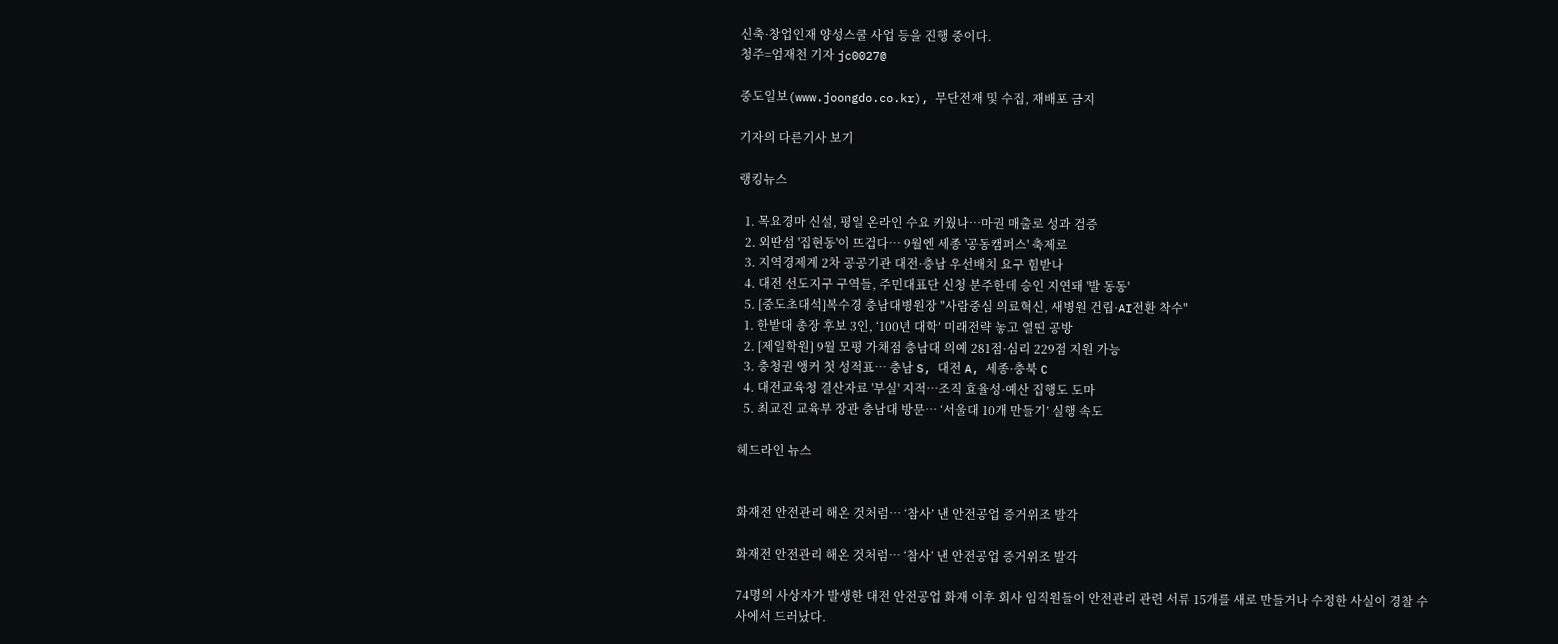신축·창업인재 양성스쿨 사업 등을 진행 중이다.
청주=엄재천 기자 jc0027@

중도일보(www.joongdo.co.kr), 무단전재 및 수집, 재배포 금지

기자의 다른기사 보기

랭킹뉴스

  1. 목요경마 신설, 평일 온라인 수요 키웠나…마권 매출로 성과 검증
  2. 외딴섬 '집현동'이 뜨겁다… 9월엔 세종 '공동캠퍼스' 축제로
  3. 지역경제계 2차 공공기관 대전·충남 우선배치 요구 힘받나
  4. 대전 선도지구 구역들, 주민대표단 신청 분주한데 승인 지연돼 '발 동동'
  5. [중도초대석]복수경 충남대병원장 "사람중심 의료혁신, 새병원 건립·AI전환 착수"
  1. 한밭대 총장 후보 3인, ‘100년 대학’ 미래전략 놓고 열띤 공방
  2. [제일학원] 9월 모평 가채점 충남대 의예 281점·심리 229점 지원 가능
  3. 충청권 앵커 첫 성적표… 충남 S, 대전 A, 세종·충북 C
  4. 대전교육청 결산자료 '부실' 지적…조직 효율성·예산 집행도 도마
  5. 최교진 교육부 장관 충남대 방문… ‘서울대 10개 만들기’ 실행 속도

헤드라인 뉴스


화재전 안전관리 해온 것처럼… ‘참사’ 낸 안전공업 증거위조 발각

화재전 안전관리 해온 것처럼… ‘참사’ 낸 안전공업 증거위조 발각

74명의 사상자가 발생한 대전 안전공업 화재 이후 회사 임직원들이 안전관리 관련 서류 15개를 새로 만들거나 수정한 사실이 경찰 수사에서 드러났다.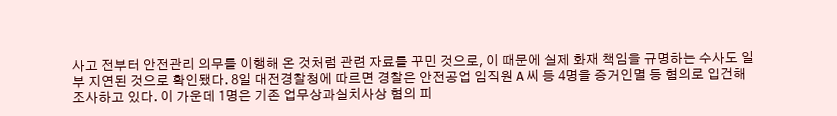사고 전부터 안전관리 의무를 이행해 온 것처럼 관련 자료를 꾸민 것으로, 이 때문에 실제 화재 책임을 규명하는 수사도 일부 지연된 것으로 확인됐다. 8일 대전경찰청에 따르면 경찰은 안전공업 임직원 A 씨 등 4명을 증거인멸 등 혐의로 입건해 조사하고 있다. 이 가운데 1명은 기존 업무상과실치사상 혐의 피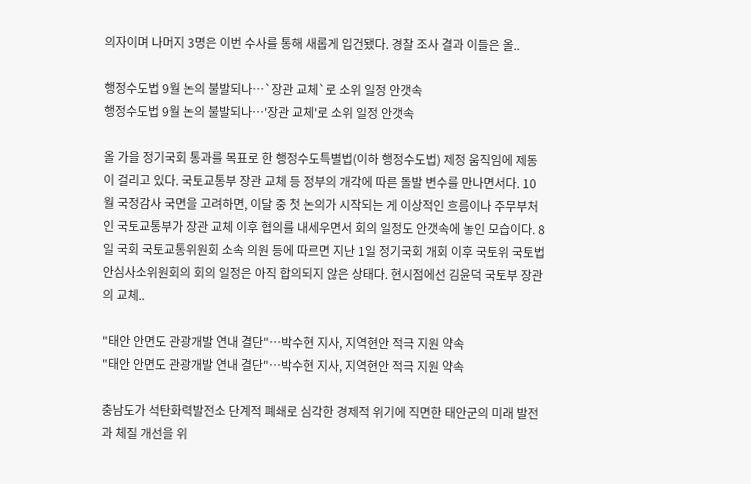의자이며 나머지 3명은 이번 수사를 통해 새롭게 입건됐다. 경찰 조사 결과 이들은 올..

행정수도법 9월 논의 불발되나…`장관 교체`로 소위 일정 안갯속
행정수도법 9월 논의 불발되나…'장관 교체'로 소위 일정 안갯속

올 가을 정기국회 통과를 목표로 한 행정수도특별법(이하 행정수도법) 제정 움직임에 제동이 걸리고 있다. 국토교통부 장관 교체 등 정부의 개각에 따른 돌발 변수를 만나면서다. 10월 국정감사 국면을 고려하면, 이달 중 첫 논의가 시작되는 게 이상적인 흐름이나 주무부처인 국토교통부가 장관 교체 이후 협의를 내세우면서 회의 일정도 안갯속에 놓인 모습이다. 8일 국회 국토교통위원회 소속 의원 등에 따르면 지난 1일 정기국회 개회 이후 국토위 국토법안심사소위원회의 회의 일정은 아직 합의되지 않은 상태다. 현시점에선 김윤덕 국토부 장관의 교체..

"태안 안면도 관광개발 연내 결단"…박수현 지사, 지역현안 적극 지원 약속
"태안 안면도 관광개발 연내 결단"…박수현 지사, 지역현안 적극 지원 약속

충남도가 석탄화력발전소 단계적 폐쇄로 심각한 경제적 위기에 직면한 태안군의 미래 발전과 체질 개선을 위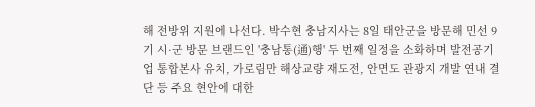해 전방위 지원에 나선다. 박수현 충남지사는 8일 태안군을 방문해 민선 9기 시·군 방문 브랜드인 '충남통(通)행' 두 번째 일정을 소화하며 발전공기업 통합본사 유치, 가로림만 해상교량 재도전, 안면도 관광지 개발 연내 결단 등 주요 현안에 대한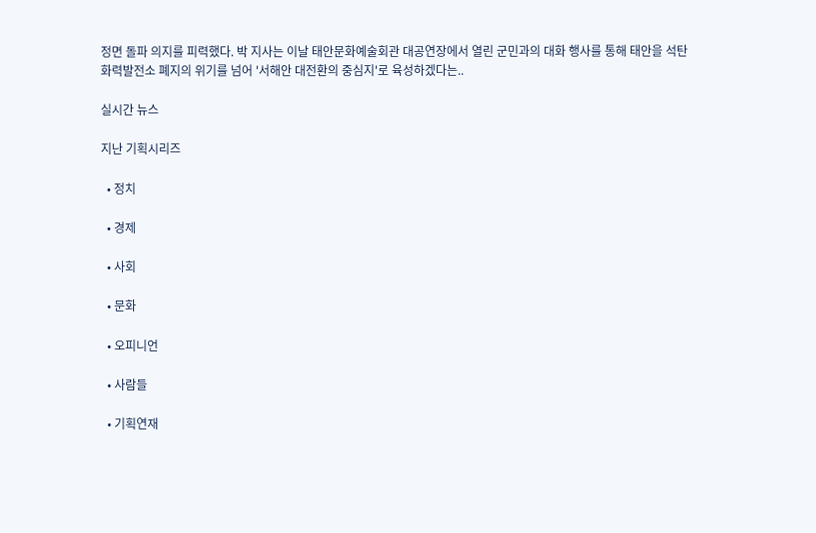정면 돌파 의지를 피력했다. 박 지사는 이날 태안문화예술회관 대공연장에서 열린 군민과의 대화 행사를 통해 태안을 석탄화력발전소 폐지의 위기를 넘어 '서해안 대전환의 중심지'로 육성하겠다는..

실시간 뉴스

지난 기획시리즈

  • 정치

  • 경제

  • 사회

  • 문화

  • 오피니언

  • 사람들

  • 기획연재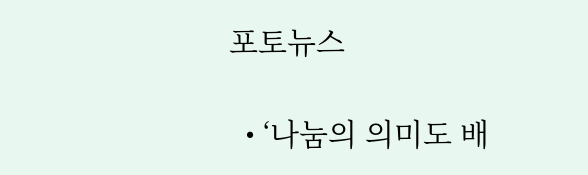포토뉴스

  • ‘나눔의 의미도 배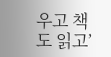우고 책도 읽고’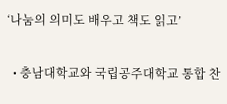‘나눔의 의미도 배우고 책도 읽고’

  • 충남대학교와 국립공주대학교 통합 찬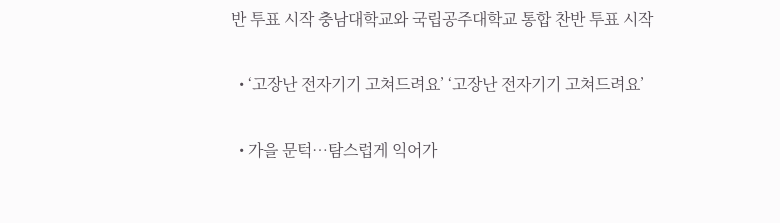반 투표 시작 충남대학교와 국립공주대학교 통합 찬반 투표 시작

  • ‘고장난 전자기기 고쳐드려요’ ‘고장난 전자기기 고쳐드려요’

  • 가을 문턱…탐스럽게 익어가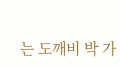는 도깨비 박 가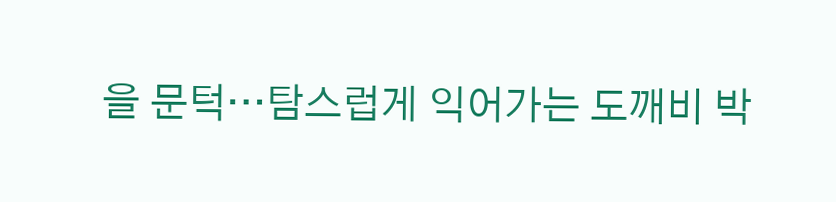을 문턱…탐스럽게 익어가는 도깨비 박